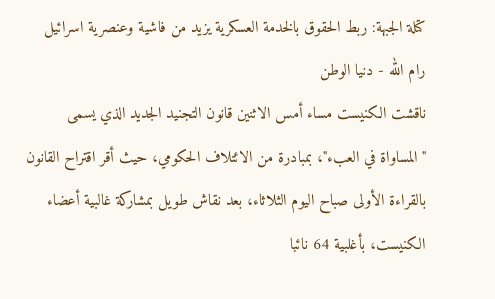كتلة الجبهة: ربط الحقوق بالخدمة العسكرية يزيد من فاشية وعنصرية اسرائيل
رام الله - دنيا الوطن
ناقشت الكنيست مساء أمس الاثنين قانون التجنيد الجديد الذي يسمى "المساواة في العبء"، بمبادرة من الائتلاف الحكومي، حيث أقر اقتراح القانون بالقراءة الأولى صباح اليوم الثلاثاء، بعد نقاش طويل بمشاركة غالبية أعضاء الكنيست، بأغلبية 64 نائبا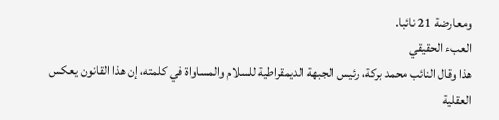ومعارضة 21 نائبا.
العبء الحقيقي
هذا وقال النائب محمد بركة، رئيس الجبهة الديمقراطية للسلام والمساواة في كلمته، إن هذا القانون يعكس العقلية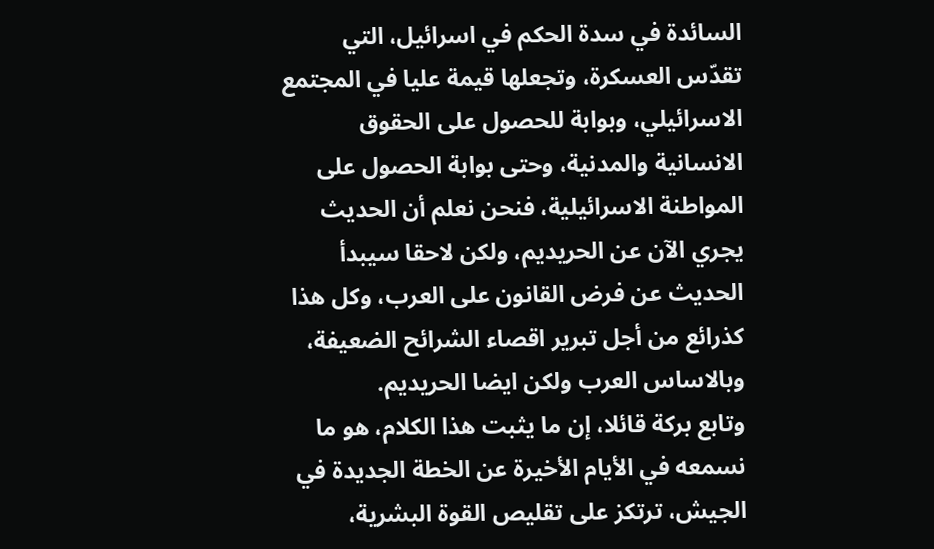السائدة في سدة الحكم في اسرائيل، التي تقدّس العسكرة، وتجعلها قيمة عليا في المجتمع الاسرائيلي، وبوابة للحصول على الحقوق الانسانية والمدنية، وحتى بوابة الحصول على المواطنة الاسرائيلية، فنحن نعلم أن الحديث يجري الآن عن الحريديم، ولكن لاحقا سيبدأ الحديث عن فرض القانون على العرب، وكل هذا كذرائع من أجل تبرير اقصاء الشرائح الضعيفة، وبالاساس العرب ولكن ايضا الحريديم.
وتابع بركة قائلا، إن ما يثبت هذا الكلام، هو ما نسمعه في الأيام الأخيرة عن الخطة الجديدة في الجيش، ترتكز على تقليص القوة البشرية،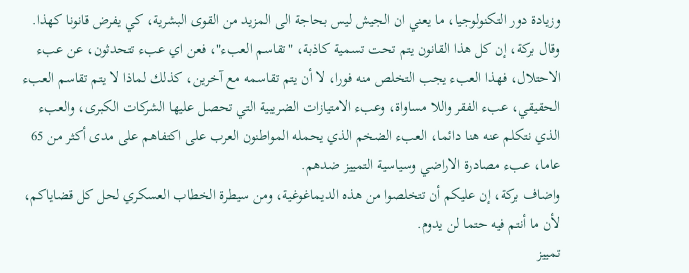وزيادة دور التكنولوجيا، ما يعني ان الجيش ليس بحاجة الى المزيد من القوى البشرية، كي يفرض قانونا كهذا.
وقال بركة، إن كل هذا القانون يتم تحت تسمية كاذبة، "تقاسم العبء"، فعن اي عبء تتحدثون، عن عبء الاحتلال، فهذا العبء يجب التخلص منه فورا، لا أن يتم تقاسمه مع آخرين، كذلك لماذا لا يتم تقاسم العبء الحقيقي، عبء الفقر واللا مساواة، وعبء الامتيازات الضريبية التي تحصل عليها الشركات الكبرى، والعبء الذي نتكلم عنه هنا دائما، العبء الضخم الذي يحمله المواطنون العرب على اكتفاهم على مدى أكثر من 65 عاما، عبء مصادرة الاراضي وسياسية التمييز ضدهم.
واضاف بركة، إن عليكم أن تتخلصوا من هذه الديماغوغية، ومن سيطرة الخطاب العسكري لحل كل قضاياكم، لأن ما أنتم فيه حتما لن يدوم.
تمييز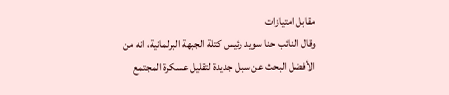مقابل امتيازات
وقال النائب حنا سويد رئيس كتلة الجبهة البرلمانية، انه من الأفضل البحث عن سبل جديدة لتقليل عسكرة المجتمع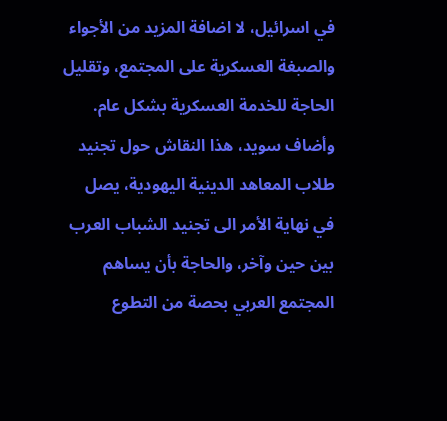في اسرائيل، لا اضافة المزيد من الأجواء والصبغة العسكرية على المجتمع، وتقليل الحاجة للخدمة العسكرية بشكل عام.
وأضاف سويد، هذا النقاش حول تجنيد طلاب المعاهد الدينية اليهودية، يصل في نهاية الأمر الى تجنيد الشباب العرب بين حين وآخر، والحاجة بأن يساهم المجتمع العربي بحصة من التطوع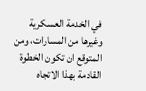في الخدمة العسكرية وغيرها من المسارات، ومن المتوقع ان تكون الخطوة القادمة بهذا الاتجاه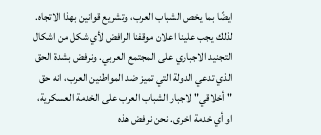ايضًا بما يخص الشباب العرب، وتشريع قوانين بهذا الاتجاه. لذلك يجب علينا اعلان موقفنا الرافض لأي شكل من اشكال التجنيد الاجباري على المجتمع العربي. ونرفض بشدة الحق الذي تدعي الدولة التي تميز ضد المواطنين العرب، انه حق "أخلاقي" لاجبار الشباب العرب على الخدمة العسكرية، او أي خدمة اخرى. نحن نرفض هذه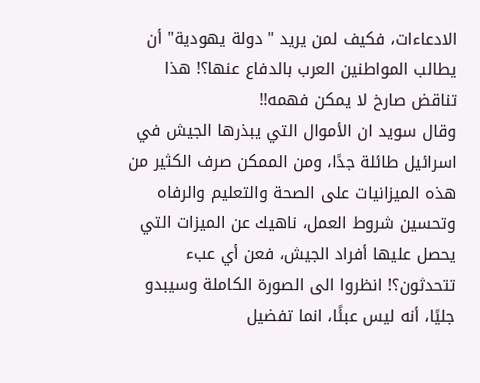الادعاءات، فكيف لمن يريد "دولة يهودية" أن يطالب المواطنين العرب بالدفاع عنها؟! هذا تناقض صارخ لا يمكن فهمه!!
وقال سويد ان الأموال التي يبذرها الجيش في اسرائيل طائلة جدًا، ومن الممكن صرف الكثير من هذه الميزانيات على الصحة والتعليم والرفاه وتحسين شروط العمل، ناهيك عن الميزات التي يحصل عليها أفراد الجيش، فعن أي عبء تتحدثون؟! انظروا الى الصورة الكاملة وسيبدو جليًا، أنه ليس عبئًا، انما تفضيل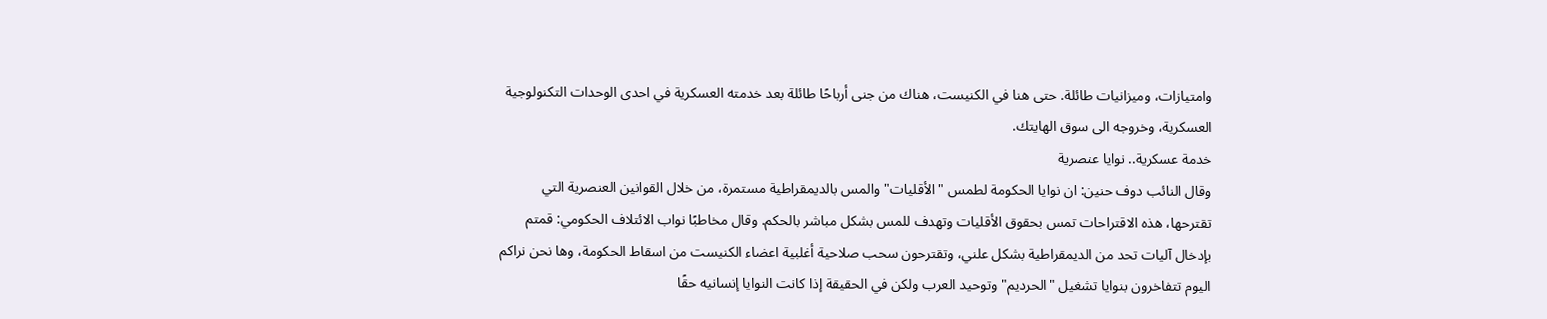وامتيازات، وميزانيات طائلة. حتى هنا في الكنيست، هناك من جنى أرباحًا طائلة بعد خدمته العسكرية في احدى الوحدات التكنولوجية العسكرية، وخروجه الى سوق الهايتك.
خدمة عسكرية.. نوايا عنصرية
وقال النائب دوف حنين: ان نوايا الحكومة لطمس "الأقليات" والمس بالديمقراطية مستمرة، من خلال القوانين العنصرية التي تقترحها، هذه الاقتراحات تمس بحقوق الأقليات وتهدف للمس بشكل مباشر بالحكم. وقال مخاطبًا نواب الائتلاف الحكومي: قمتم بإدخال آليات تحد من الديمقراطية بشكل علني، وتقترحون سحب صلاحية أغلبية اعضاء الكنيست من اسقاط الحكومة، وها نحن نراكم اليوم تتفاخرون بنوايا تشغيل "الحرديم" وتوحيد العرب ولكن في الحقيقة إذا كانت النوايا إنسانيه حقًا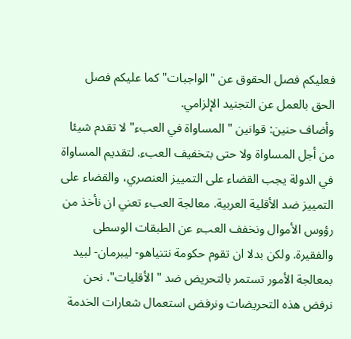فعليكم فصل الحقوق عن "الواجبات" كما عليكم فصل الحق بالعمل عن التجنيد الإلزامي.
وأضاف حنين: قوانين "المساواة في العبء" لا تقدم شيئا من أجل المساواة ولا حتى بتخفيف العبء. لتقديم المساواة في الدولة يجب القضاء على التمييز العنصري، والقضاء على التمييز ضد الأقلية العربية. معالجة العبء تعني ان نأخذ من رؤوس الأموال ونخفف العبء عن الطبقات الوسطى والفقيرة. ولكن بدلا ان تقوم حكومة نتنياهو- ليبرمان- لبيد بمعالجة الأمور تستمر بالتحريض ضد "الأقليات". نحن نرفض هذه التحريضات ونرفض استعمال شعارات الخدمة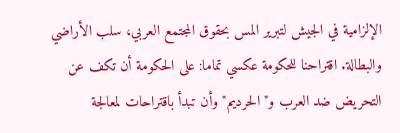الإلزامية في الجيش لتبرير المس بحقوق المجتمع العربي، سلب الأراضي والبطالة. اقتراحنا للحكومة عكسي تماما: على الحكومة أن تكف عن التحريض ضد العرب و"الحرديم" وأن تبدأ باقتراحات لمعالجة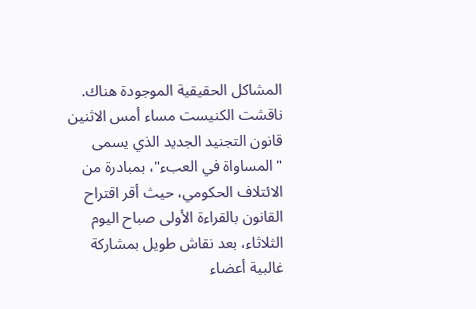المشاكل الحقيقية الموجودة هناك.
ناقشت الكنيست مساء أمس الاثنين قانون التجنيد الجديد الذي يسمى "المساواة في العبء"، بمبادرة من الائتلاف الحكومي، حيث أقر اقتراح القانون بالقراءة الأولى صباح اليوم الثلاثاء، بعد نقاش طويل بمشاركة غالبية أعضاء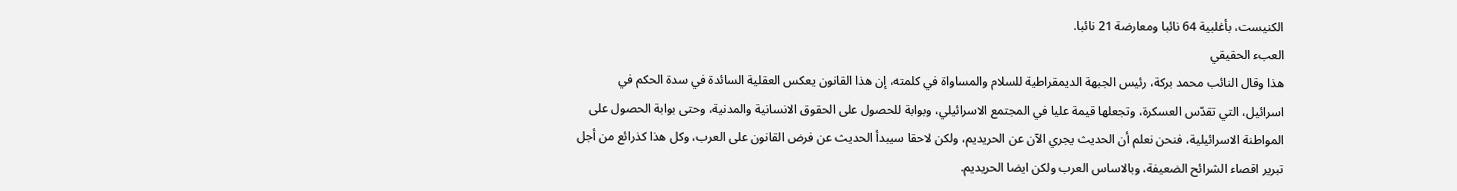الكنيست، بأغلبية 64 نائبا ومعارضة 21 نائبا.
العبء الحقيقي
هذا وقال النائب محمد بركة، رئيس الجبهة الديمقراطية للسلام والمساواة في كلمته، إن هذا القانون يعكس العقلية السائدة في سدة الحكم في اسرائيل، التي تقدّس العسكرة، وتجعلها قيمة عليا في المجتمع الاسرائيلي، وبوابة للحصول على الحقوق الانسانية والمدنية، وحتى بوابة الحصول على المواطنة الاسرائيلية، فنحن نعلم أن الحديث يجري الآن عن الحريديم، ولكن لاحقا سيبدأ الحديث عن فرض القانون على العرب، وكل هذا كذرائع من أجل تبرير اقصاء الشرائح الضعيفة، وبالاساس العرب ولكن ايضا الحريديم.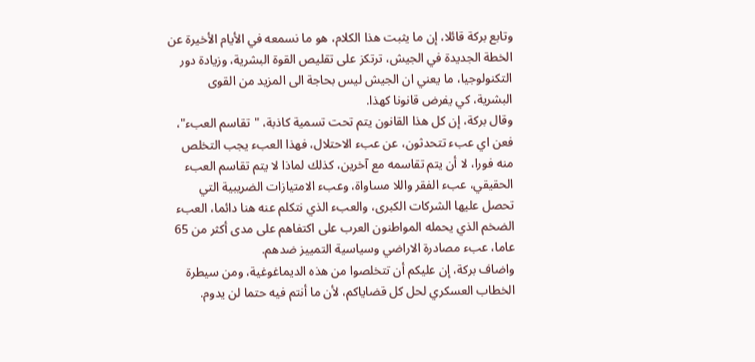وتابع بركة قائلا، إن ما يثبت هذا الكلام، هو ما نسمعه في الأيام الأخيرة عن الخطة الجديدة في الجيش، ترتكز على تقليص القوة البشرية، وزيادة دور التكنولوجيا، ما يعني ان الجيش ليس بحاجة الى المزيد من القوى البشرية، كي يفرض قانونا كهذا.
وقال بركة، إن كل هذا القانون يتم تحت تسمية كاذبة، "تقاسم العبء"، فعن اي عبء تتحدثون، عن عبء الاحتلال، فهذا العبء يجب التخلص منه فورا، لا أن يتم تقاسمه مع آخرين، كذلك لماذا لا يتم تقاسم العبء الحقيقي، عبء الفقر واللا مساواة، وعبء الامتيازات الضريبية التي تحصل عليها الشركات الكبرى، والعبء الذي نتكلم عنه هنا دائما، العبء الضخم الذي يحمله المواطنون العرب على اكتفاهم على مدى أكثر من 65 عاما، عبء مصادرة الاراضي وسياسية التمييز ضدهم.
واضاف بركة، إن عليكم أن تتخلصوا من هذه الديماغوغية، ومن سيطرة الخطاب العسكري لحل كل قضاياكم، لأن ما أنتم فيه حتما لن يدوم.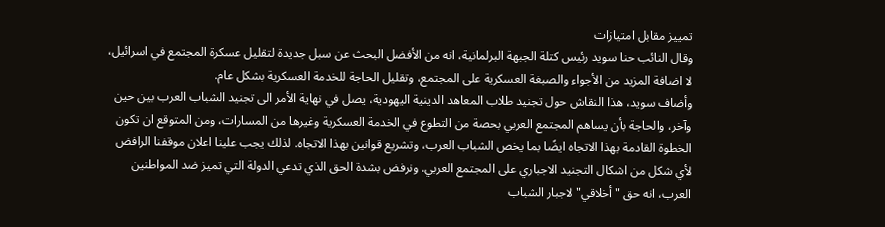تمييز مقابل امتيازات
وقال النائب حنا سويد رئيس كتلة الجبهة البرلمانية، انه من الأفضل البحث عن سبل جديدة لتقليل عسكرة المجتمع في اسرائيل، لا اضافة المزيد من الأجواء والصبغة العسكرية على المجتمع، وتقليل الحاجة للخدمة العسكرية بشكل عام.
وأضاف سويد، هذا النقاش حول تجنيد طلاب المعاهد الدينية اليهودية، يصل في نهاية الأمر الى تجنيد الشباب العرب بين حين وآخر، والحاجة بأن يساهم المجتمع العربي بحصة من التطوع في الخدمة العسكرية وغيرها من المسارات، ومن المتوقع ان تكون الخطوة القادمة بهذا الاتجاه ايضًا بما يخص الشباب العرب، وتشريع قوانين بهذا الاتجاه. لذلك يجب علينا اعلان موقفنا الرافض لأي شكل من اشكال التجنيد الاجباري على المجتمع العربي. ونرفض بشدة الحق الذي تدعي الدولة التي تميز ضد المواطنين العرب، انه حق "أخلاقي" لاجبار الشباب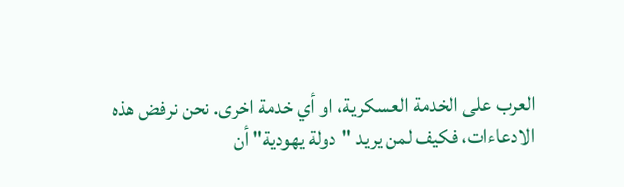العرب على الخدمة العسكرية، او أي خدمة اخرى. نحن نرفض هذه الادعاءات، فكيف لمن يريد "دولة يهودية" أن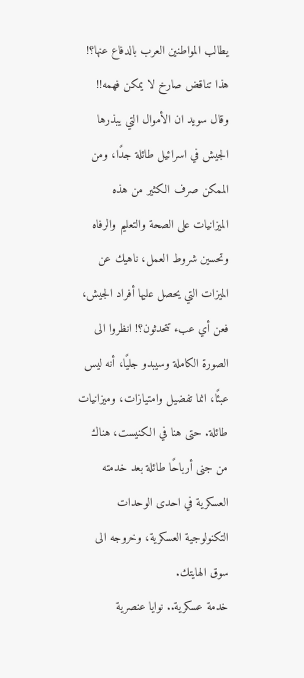يطالب المواطنين العرب بالدفاع عنها؟! هذا تناقض صارخ لا يمكن فهمه!!
وقال سويد ان الأموال التي يبذرها الجيش في اسرائيل طائلة جدًا، ومن الممكن صرف الكثير من هذه الميزانيات على الصحة والتعليم والرفاه وتحسين شروط العمل، ناهيك عن الميزات التي يحصل عليها أفراد الجيش، فعن أي عبء تتحدثون؟! انظروا الى الصورة الكاملة وسيبدو جليًا، أنه ليس عبئًا، انما تفضيل وامتيازات، وميزانيات طائلة. حتى هنا في الكنيست، هناك من جنى أرباحًا طائلة بعد خدمته العسكرية في احدى الوحدات التكنولوجية العسكرية، وخروجه الى سوق الهايتك.
خدمة عسكرية.. نوايا عنصرية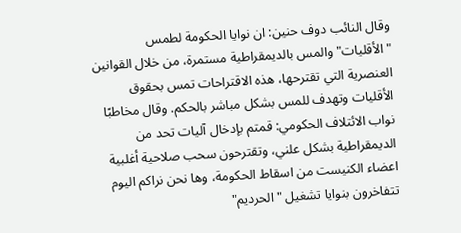وقال النائب دوف حنين: ان نوايا الحكومة لطمس "الأقليات" والمس بالديمقراطية مستمرة، من خلال القوانين العنصرية التي تقترحها، هذه الاقتراحات تمس بحقوق الأقليات وتهدف للمس بشكل مباشر بالحكم. وقال مخاطبًا نواب الائتلاف الحكومي: قمتم بإدخال آليات تحد من الديمقراطية بشكل علني، وتقترحون سحب صلاحية أغلبية اعضاء الكنيست من اسقاط الحكومة، وها نحن نراكم اليوم تتفاخرون بنوايا تشغيل "الحرديم"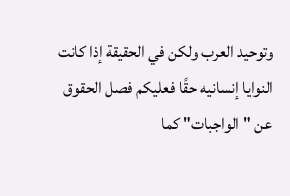وتوحيد العرب ولكن في الحقيقة إذا كانت النوايا إنسانيه حقًا فعليكم فصل الحقوق عن "الواجبات" كما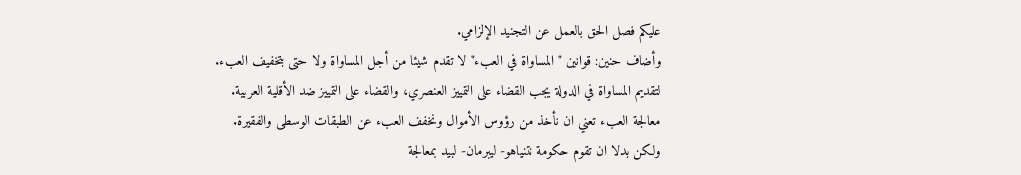عليكم فصل الحق بالعمل عن التجنيد الإلزامي.
وأضاف حنين: قوانين "المساواة في العبء" لا تقدم شيئا من أجل المساواة ولا حتى بتخفيف العبء. لتقديم المساواة في الدولة يجب القضاء على التمييز العنصري، والقضاء على التمييز ضد الأقلية العربية. معالجة العبء تعني ان نأخذ من رؤوس الأموال ونخفف العبء عن الطبقات الوسطى والفقيرة. ولكن بدلا ان تقوم حكومة نتنياهو- ليبرمان- لبيد بمعالجة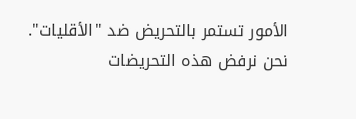الأمور تستمر بالتحريض ضد "الأقليات". نحن نرفض هذه التحريضات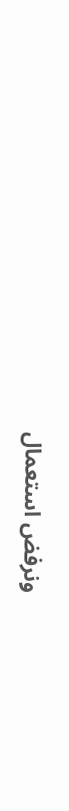ونرفض استعمال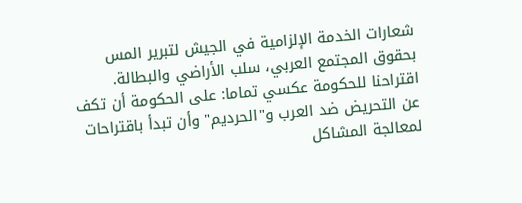شعارات الخدمة الإلزامية في الجيش لتبرير المس بحقوق المجتمع العربي، سلب الأراضي والبطالة. اقتراحنا للحكومة عكسي تماما: على الحكومة أن تكف عن التحريض ضد العرب و"الحرديم" وأن تبدأ باقتراحات لمعالجة المشاكل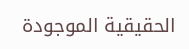الحقيقية الموجودة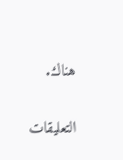هناك.

التعليقات